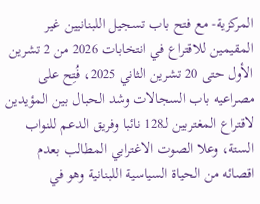المركزية- مع فتح باب تسجيل اللبنانيين غير المقيمين للاقتراع في انتخابات 2026 من 2 تشرين الأول حتى 20 تشرين الثاني 2025، فُتِح على مصراعيه باب السجالات وشد الحبال بين المؤيدين لاقتراع المغتربين لـ128 نائبا وفريق الدعم للنواب الستة، وعلا الصوت الاغترابي المطالب بعدم اقصائه من الحياة السياسية اللبنانية وهو في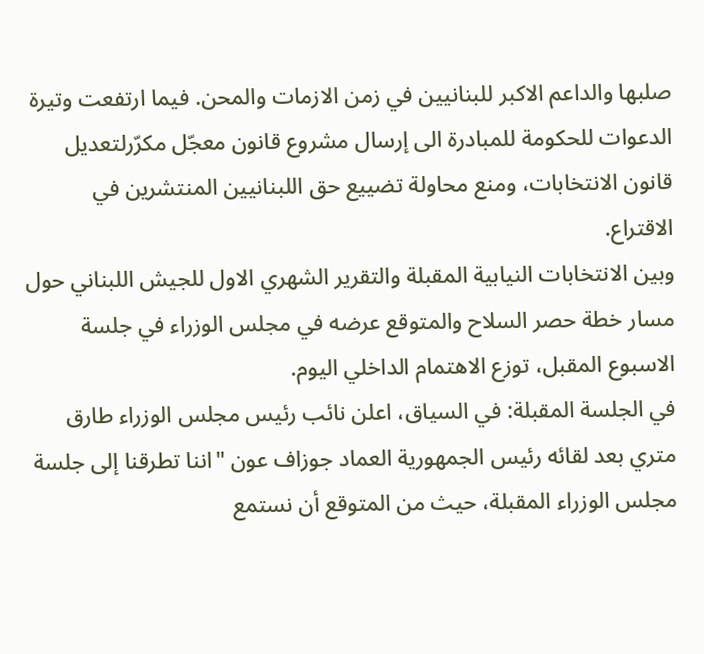صلبها والداعم الاكبر للبنانيين في زمن الازمات والمحن. فيما ارتفعت وتيرة الدعوات للحكومة للمبادرة الى إرسال مشروع قانون معجّل مكرّرلتعديل قانون الانتخابات، ومنع محاولة تضييع حق اللبنانيين المنتشرين في الاقتراع.
وبين الانتخابات النيابية المقبلة والتقرير الشهري الاول للجيش اللبناني حول مسار خطة حصر السلاح والمتوقع عرضه في مجلس الوزراء في جلسة الاسبوع المقبل، توزع الاهتمام الداخلي اليوم.
في الجلسة المقبلة: في السياق، اعلن نائب رئيس مجلس الوزراء طارق متري بعد لقائه رئيس الجمهورية العماد جوزاف عون "اننا تطرقنا إلى جلسة مجلس الوزراء المقبلة، حيث من المتوقع أن نستمع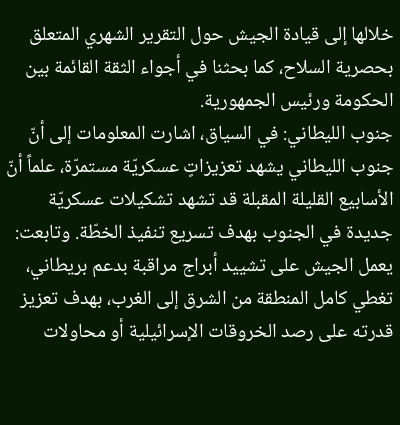خلالها إلى قيادة الجيش حول التقرير الشهري المتعلق بحصرية السلاح، كما بحثنا في أجواء الثقة القائمة بين الحكومة ورئيس الجمهورية.
جنوب الليطاني: في السياق، اشارت المعلومات إلى أنّ جنوب الليطاني يشهد تعزيزاتٍ عسكريّة مستمرّة، علماً أنّ الأسابيع القليلة المقبلة قد تشهد تشكيلات عسكريّة جديدة في الجنوب بهدف تسريع تنفيذ الخطّة. وتابعت: يعمل الجيش على تشييد أبراج مراقبة بدعم بريطاني، تغطي كامل المنطقة من الشرق إلى الغرب، بهدف تعزيز قدرته على رصد الخروقات الإسرائيلية أو محاولات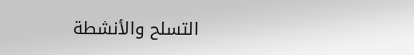التسلح والأنشطة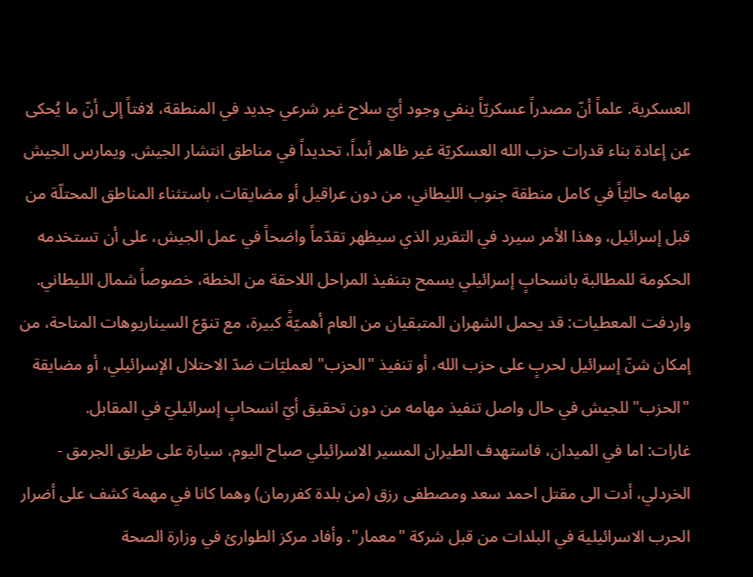العسكرية. علماً أنّ مصدراً عسكريّاً ينفي وجود أيّ سلاح غير شرعي جديد في المنطقة، لافتاً إلى أنّ ما يُحكى عن إعادة بناء قدرات حزب الله العسكريّة غير ظاهر أبداً، تحديداً في مناطق انتشار الجيش. ويمارس الجيش مهامه حاليّاً في كامل منطقة جنوب الليطاني، من دون عراقيل أو مضايقات، باستثناء المناطق المحتلّة من قبل إسرائيل، وهذا الأمر سيرد في التقرير الذي سيظهر تقدّماً واضحاً في عمل الجيش، على أن تستخدمه الحكومة للمطالبة بانسحابٍ إسرائيلي يسمح بتنفيذ المراحل اللاحقة من الخطة، خصوصاً شمال الليطاني. واردفت المعطيات: قد يحمل الشهران المتبقيان من العام أهميّةً كبيرة، مع تنوّع السيناريوهات المتاحة، من إمكان شنّ إسرائيل لحربٍ على حزب الله، أو تنفيذ "الحزب" لعمليّات ضدّ الاحتلال الإسرائيلي، أو مضايقة "الحزب" للجيش في حال واصل تنفيذ مهامه من دون تحقيق أيّ انسحابٍ إسرائيليّ في المقابل.
غارات: اما في الميدان، فاستهدف الطيران المسير الاسرائيلي صباح اليوم، سيارة على طريق الجرمق - الخردلي، أدت الى مقتل احمد سعد ومصطفى رزق (من بلدة كفررمان) وهما كانا في مهمة كشف على أضرار الحرب الاسرائيلية في البلدات من قبل شركة "معمار". وأفاد مركز الطوارئ في وزارة الصحة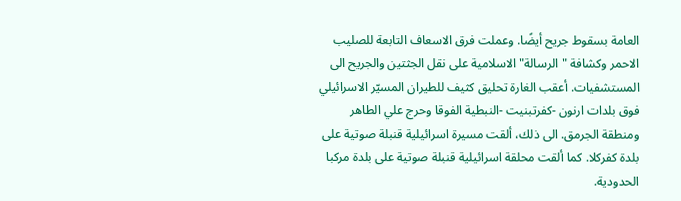العامة بسقوط جريح أيضًا. وعملت فرق الاسعاف التابعة للصليب الاحمر وكشافة "الرسالة" الاسلامية على نقل الجثتين والجريح الى المستشفيات. أعقب الغارة تحليق كثيف للطيران المسيّر الاسرائيلي فوق بلدات ارنون -كفرتبنيت -النبطية الفوقا وحرج علي الطاهر ومنطقة الجرمق. الى ذلك، ألقت مسيرة اسرائيلية قنبلة صوتية على بلدة كفركلا. كما ألقت محلقة اسرائيلية قنبلة صوتية على بلدة مركبا الحدودية.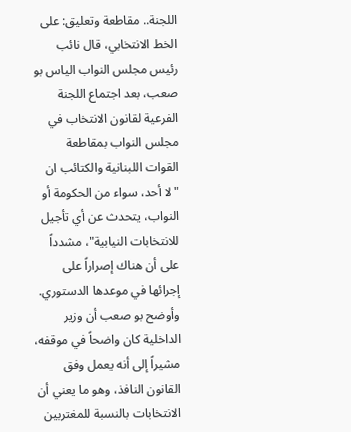اللجنة.. مقاطعة وتعليق: على الخط الانتخابي، قال نائب رئيس مجلس النواب الياس بو صعب، بعد اجتماع اللجنة الفرعية لقانون الانتخاب في مجلس النواب بمقاطعة القوات اللبنانية والكتائب ان "لا أحد، سواء من الحكومة أو النواب، يتحدث عن أي تأجيل للانتخابات النيابية"، مشدداً على أن هناك إصراراً على إجرائها في موعدها الدستوري. وأوضح بو صعب أن وزير الداخلية كان واضحاً في موقفه، مشيراً إلى أنه يعمل وفق القانون النافذ، وهو ما يعني أن الانتخابات بالنسبة للمغتربين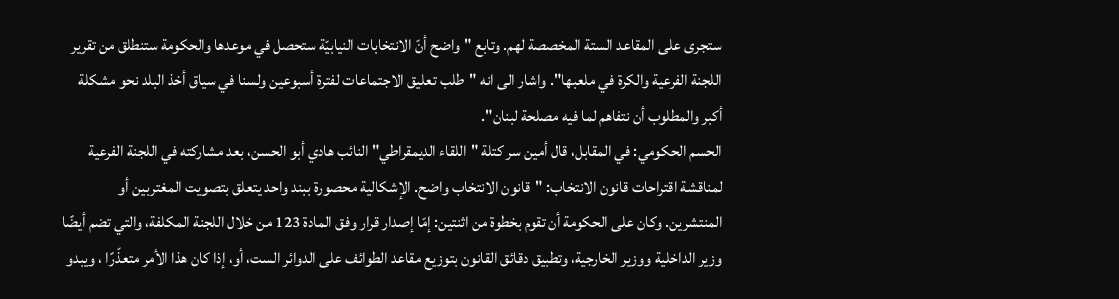ستجرى على المقاعد الستة المخصصة لهم. وتابع "واضح أنّ الانتخابات النيابيّة ستحصل في موعدها والحكومة ستنطلق من تقرير اللجنة الفرعية والكرة في ملعبها". واشار الى انه "طلب تعليق الاجتماعات لفترة أسبوعين ولسنا في سياق أخذ البلد نحو مشكلة أكبر والمطلوب أن نتفاهم لما فيه مصلحة لبنان".
الحسم الحكومي: في المقابل، قال أمين سر كتلة "اللقاء الديمقراطي" النائب هادي أبو الحسن، بعد مشاركته في اللجنة الفرعية لمناقشة اقتراحات قانون الانتخاب: "قانون الانتخاب واضح. الإشكالية محصورة ببند واحد يتعلق بتصويت المغتربين أو المنتشرين. وكان على الحكومة أن تقوم بخطوة من اثنتين: إمّا إصدار قرار وفق المادة 123 من خلال اللجنة المكلفة، والتي تضم أيضًا وزير الداخلية ووزير الخارجية، وتطبيق دقائق القانون بتوزيع مقاعد الطوائف على الدوائر الست، أو، إذا كان هذا الأمر متعذّرًا ، ويبدو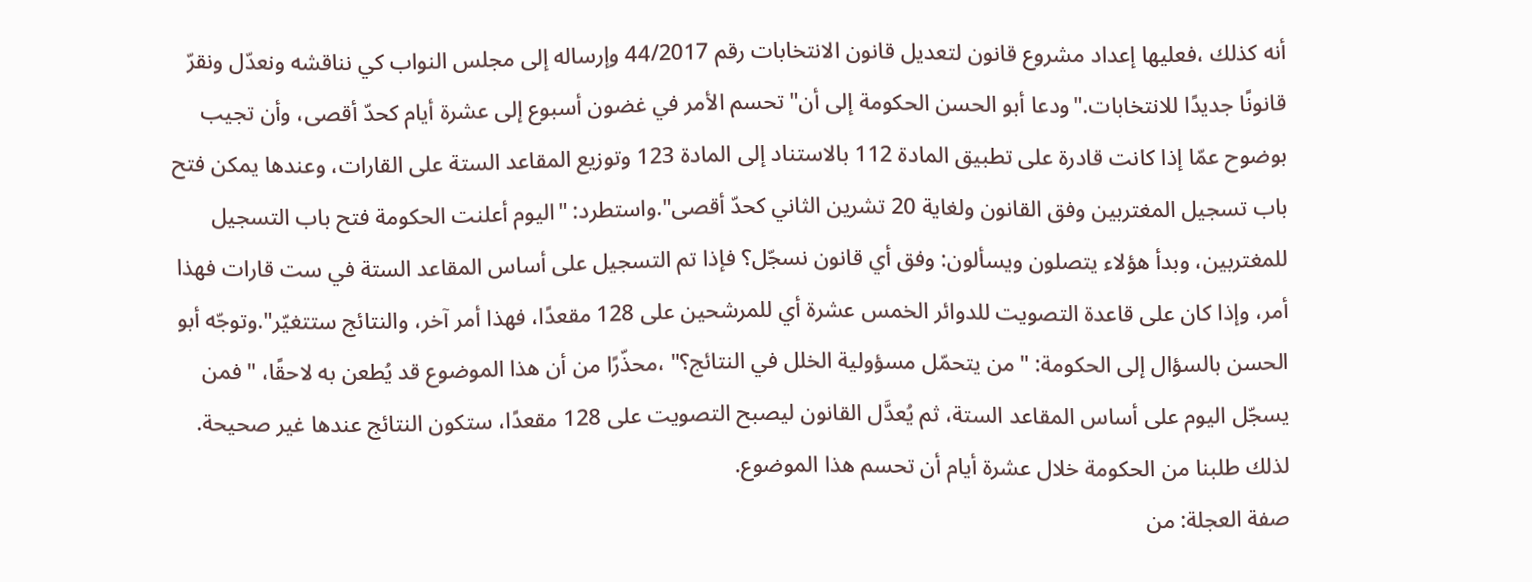أنه كذلك ،فعليها إعداد مشروع قانون لتعديل قانون الانتخابات رقم 44/2017 وإرساله إلى مجلس النواب كي نناقشه ونعدّل ونقرّ قانونًا جديدًا للانتخابات."ودعا أبو الحسن الحكومة إلى أن" تحسم الأمر في غضون أسبوع إلى عشرة أيام كحدّ أقصى، وأن تجيب بوضوح عمّا إذا كانت قادرة على تطبيق المادة 112 بالاستناد إلى المادة 123 وتوزيع المقاعد الستة على القارات، وعندها يمكن فتح باب تسجيل المغتربين وفق القانون ولغاية 20 تشرين الثاني كحدّ أقصى".واستطرد: "اليوم أعلنت الحكومة فتح باب التسجيل للمغتربين، وبدأ هؤلاء يتصلون ويسألون: وفق أي قانون نسجّل؟ فإذا تم التسجيل على أساس المقاعد الستة في ست قارات فهذا أمر، وإذا كان على قاعدة التصويت للدوائر الخمس عشرة أي للمرشحين على 128 مقعدًا، فهذا أمر آخر، والنتائج ستتغيّر".وتوجّه أبو الحسن بالسؤال إلى الحكومة: "من يتحمّل مسؤولية الخلل في النتائج؟" ،محذّرًا من أن هذا الموضوع قد يُطعن به لاحقًا، "فمن يسجّل اليوم على أساس المقاعد الستة، ثم يُعدَّل القانون ليصبح التصويت على 128 مقعدًا، ستكون النتائج عندها غير صحيحة. لذلك طلبنا من الحكومة خلال عشرة أيام أن تحسم هذا الموضوع.
صفة العجلة: من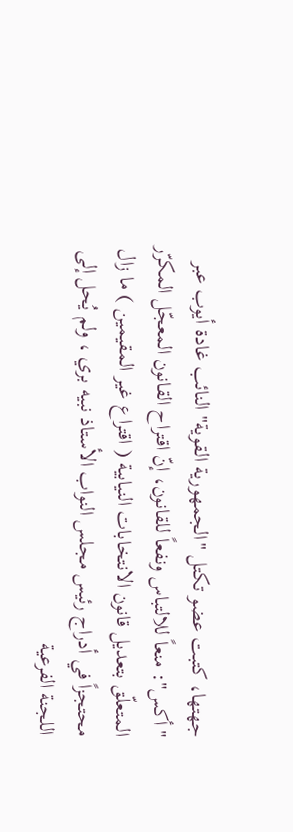جهتها، كتبت عضو تكتل "الجمهورية القوية" النائب غادة أيوب عبر "أكس": منعاً للالتباس ونفعاً للقانون، إنّ اقتراح القانون المعجّل المكرّر المتعلّق بتعديل قانون الانتخابات النيابية ( اقتراع غير المقيمين ) ما زال محتجزاً في أدراج رئيس مجلس النواب الأستاذ نبيه بري ، ولم يُحل إلى اللجنة الفرعية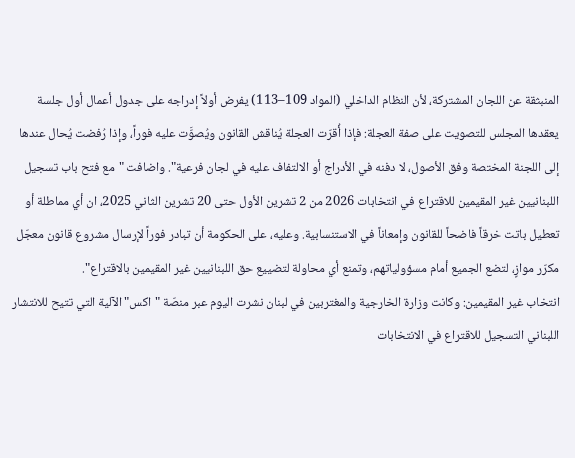المنبثقة عن اللجان المشتركة، لأن النظام الداخلي (المواد 109–113) يفرض أولاً إدراجه على جدول أعمال أول جلسة يعقدها المجلس للتصويت على صفة العجلة: فإذا أُقرّت العجلة يُناقش القانون ويُصوَّت عليه فوراً، وإذا رُفضت يُحال عندها إلى اللجنة المختصة وفق الأصول، لا دفنه في الأدراج أو الالتفاف عليه في لجان فرعية". واضافت "مع فتح باب تسجيل اللبنانيين غير المقيمين للاقتراع في انتخابات 2026 من 2 تشرين الأول حتى 20 تشرين الثاني 2025، ان أي مماطلة أو تعطيل باتت خرقاً فاضحاً للقانون وإمعاناً في الاستنسابية. وعليه، على الحكومة أن تبادر فوراً لإرسال مشروع قانون معجّل مكرّر موازٍ، لتضع الجميع أمام مسؤولياتهم، وتمنع أي محاولة لتضييع حق اللبنانيين غير المقيمين بالاقتراع".
انتخاب غير المقيمين: وكانت وزارة الخارجية والمغتربين في لبنان نشرت اليوم عبر منصّة "اكس" الآلية التي تتيح للانتشار اللبناني التسجيل للاقتراع في الانتخابات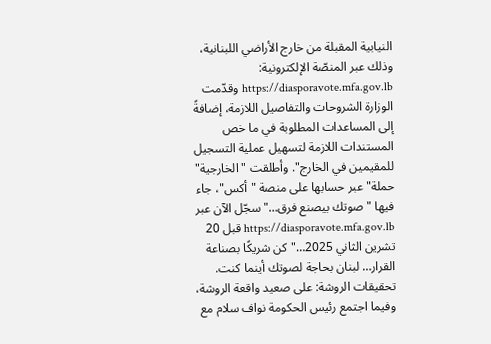النيابية المقبلة من خارج الأراضي اللبنانية، وذلك عبر المنصّة الإلكترونية: https://diasporavote.mfa.gov.lb وقدّمت الوزارة الشروحات والتفاصيل اللازمة، إضافةً إلى المساعدات المطلوبة في ما خص المستندات اللازمة لتسهيل عملية التسجيل للمقيمين في الخارج". وأطلقت "الخارجية" حملة" عبر حسابها على منصة "أكس"، جاء فيها "صوتك بيصنع فرق…" سجّل الآن عبر https://diasporavote.mfa.gov.lb قبل 20 تشرين الثاني 2025…"كن شريكًا بصناعة القرار… لبنان بحاجة لصوتك أينما كنت.
تحقيقات الروشة: على صعيد واقعة الروشة، وفيما اجتمع رئيس الحكومة نواف سلام مع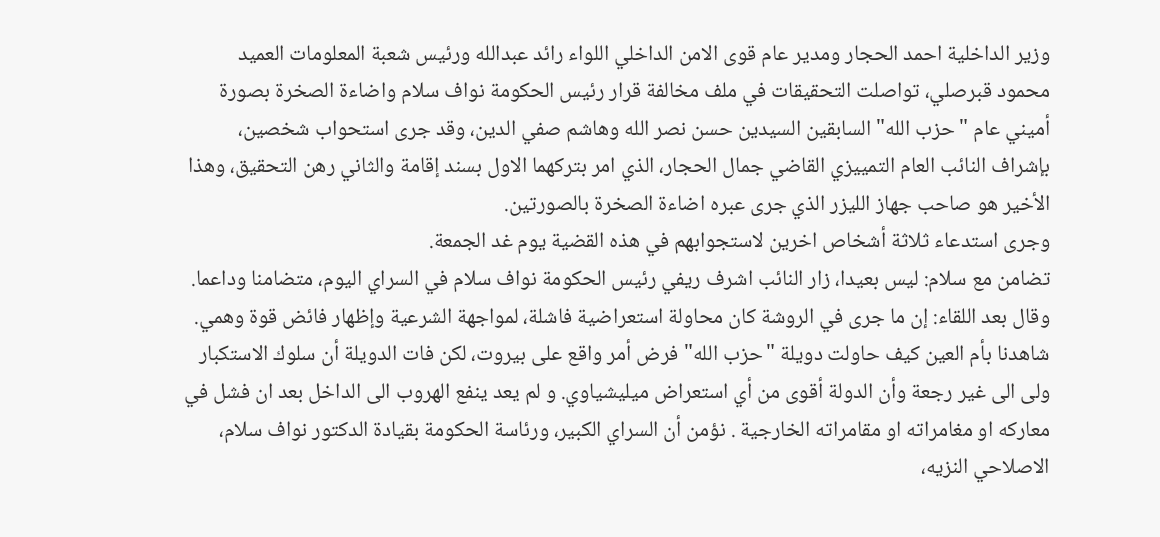وزير الداخلية احمد الحجار ومدير عام قوى الامن الداخلي اللواء رائد عبدالله ورئيس شعبة المعلومات العميد محمود قبرصلي، تواصلت التحقيقات في ملف مخالفة قرار رئيس الحكومة نواف سلام واضاءة الصخرة بصورة أميني عام "حزب الله" السابقين السيدين حسن نصر الله وهاشم صفي الدين، وقد جرى استحواب شخصين، بإشراف النائب العام التمييزي القاضي جمال الحجار، الذي امر بتركهما الاول بسند إقامة والثاني رهن التحقيق، وهذا الأخير هو صاحب جهاز الليزر الذي جرى عبره اضاءة الصخرة بالصورتين.
وجرى استدعاء ثلاثة أشخاص اخرين لاستجوابهم في هذه القضية يوم غد الجمعة.
تضامن مع سلام: ليس بعيدا، زار النائب اشرف ريفي رئيس الحكومة نواف سلام في السراي اليوم، متضامنا وداعما. وقال بعد اللقاء: إن ما جرى في الروشة كان محاولة استعراضية فاشلة، لمواجهة الشرعية وإظهار فائض قوة وهمي. شاهدنا بأم العين كيف حاولت دويلة "حزب الله" فرض أمر واقع على بيروت، لكن فات الدويلة أن سلوك الاستكبار ولى الى غير رجعة وأن الدولة أقوى من أي استعراض ميليشياوي. و لم يعد ينفع الهروب الى الداخل بعد ان فشل في معاركه او مغامراته او مقامراته الخارجية . نؤمن أن السراي الكبير، ورئاسة الحكومة بقيادة الدكتور نواف سلام، الاصلاحي النزيه،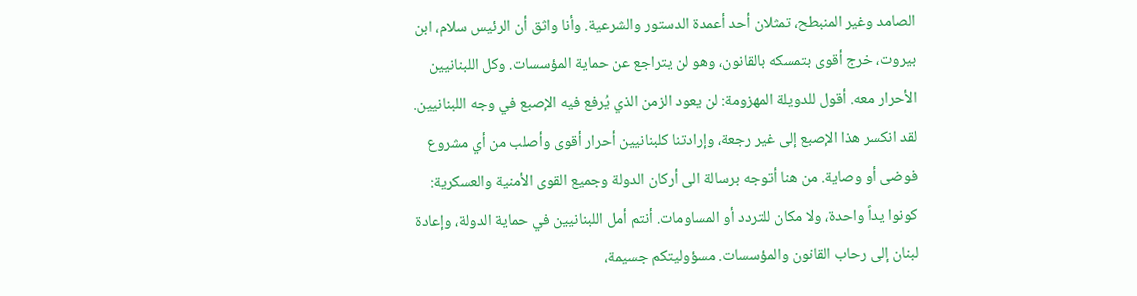الصامد وغير المنبطح، تمثلان أحد أعمدة الدستور والشرعية. وأنا واثق أن الرئيس سلام، ابن بيروت، خرج أقوى بتمسكه بالقانون، وهو لن يتراجع عن حماية المؤسسات. وكل اللبنانيين الأحرار معه. أقول للدويلة المهزومة: لن يعود الزمن الذي يُرفع فيه الإصبع في وجه اللبنانيين. لقد انكسر هذا الإصبع إلى غير رجعة، وإرادتنا كلبنانيين أحرار أقوى وأصلب من أي مشروع فوضى أو وصاية. من هنا أتوجه برسالة الى أركان الدولة وجميع القوى الأمنية والعسكرية: كونوا يداً واحدة، ولا مكان للتردد أو المساومات. أنتم أمل اللبنانيين في حماية الدولة، وإعادة لبنان إلى رحاب القانون والمؤسسات. مسؤوليتكم جسيمة،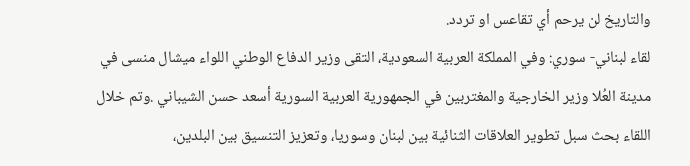والتاريخ لن يرحم أي تقاعس او تردد.
لقاء لبناني- سوري: وفي المملكة العربية السعودية، التقى وزير الدفاع الوطني اللواء ميشال منسى في مدينة العُلا وزير الخارجية والمغتربين في الجمهورية العربية السورية أسعد حسن الشيباني .وتم خلال اللقاء بحث سبل تطوير العلاقات الثنائية بين لبنان وسوريا، وتعزيز التنسيق بين البلدين،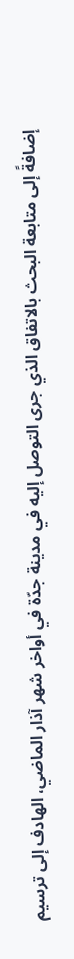إضافةً إلى متابعة البحث بالاتفاق الذي جرى التوصل إليه في مدينة جدّة في أواخر شهر آذار الماضي، الهادف إلى ترسيم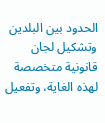الحدود بين البلدين وتشكيل لجان قانونية متخصصة لهذه الغاية، وتفعيل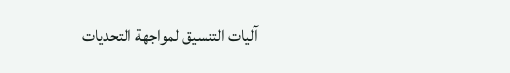آليات التنسيق لمواجهة التحديات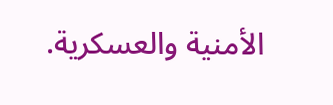الأمنية والعسكرية.